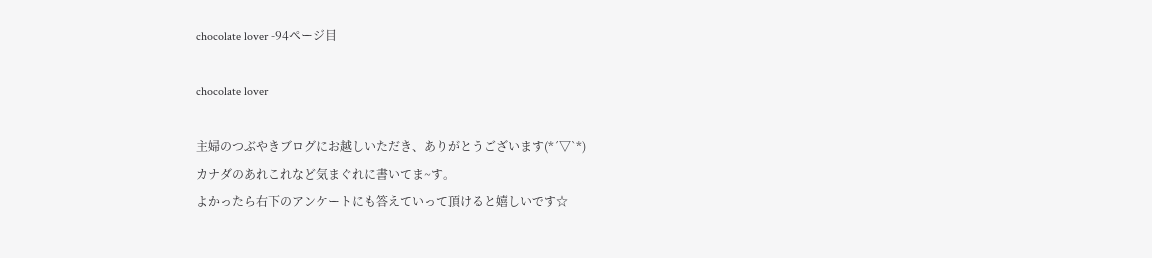chocolate lover -94ページ目

chocolate lover

主婦のつぶやきブログにお越しいただき、ありがとうございます(*´▽`*)
カナダのあれこれなど気まぐれに書いてま~す。
よかったら右下のアンケートにも答えていって頂けると嬉しいです☆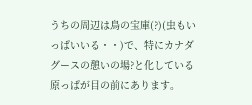うちの周辺は鳥の宝庫(?)(虫もいっぱいいる・・)で、特にカナダグースの憩いの場?と化している原っぱが目の前にあります。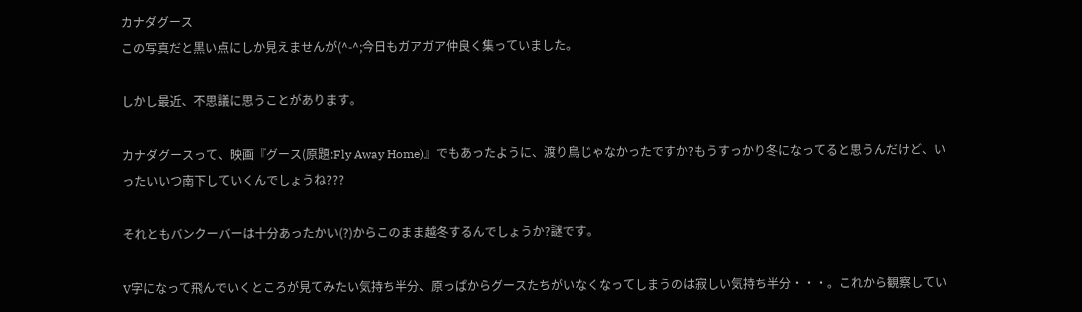カナダグース
この写真だと黒い点にしか見えませんが(^-^;今日もガアガア仲良く集っていました。

しかし最近、不思議に思うことがあります。

カナダグースって、映画『グース(原題:Fly Away Home)』でもあったように、渡り鳥じゃなかったですか?もうすっかり冬になってると思うんだけど、いったいいつ南下していくんでしょうね???

それともバンクーバーは十分あったかい(?)からこのまま越冬するんでしょうか?謎です。

V字になって飛んでいくところが見てみたい気持ち半分、原っぱからグースたちがいなくなってしまうのは寂しい気持ち半分・・・。これから観察してい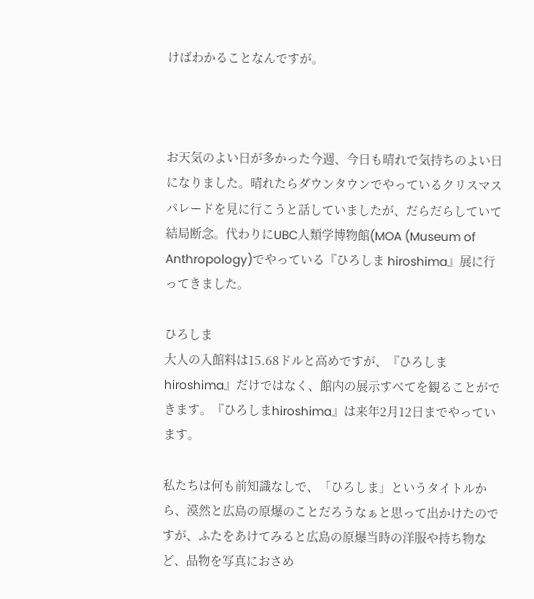けばわかることなんですが。



お天気のよい日が多かった今週、今日も晴れで気持ちのよい日になりました。晴れたらダウンタウンでやっているクリスマスパレードを見に行こうと話していましたが、だらだらしていて結局断念。代わりにUBC人類学博物館(MOA (Museum of Anthropology)でやっている『ひろしま hiroshima』展に行ってきました。

ひろしま
大人の入館料は15.68ドルと高めですが、『ひろしまhiroshima』だけではなく、館内の展示すべてを観ることができます。『ひろしまhiroshima』は来年2月12日までやっています。

私たちは何も前知識なしで、「ひろしま」というタイトルから、漠然と広島の原爆のことだろうなぁと思って出かけたのですが、ふたをあけてみると広島の原爆当時の洋服や持ち物など、品物を写真におさめ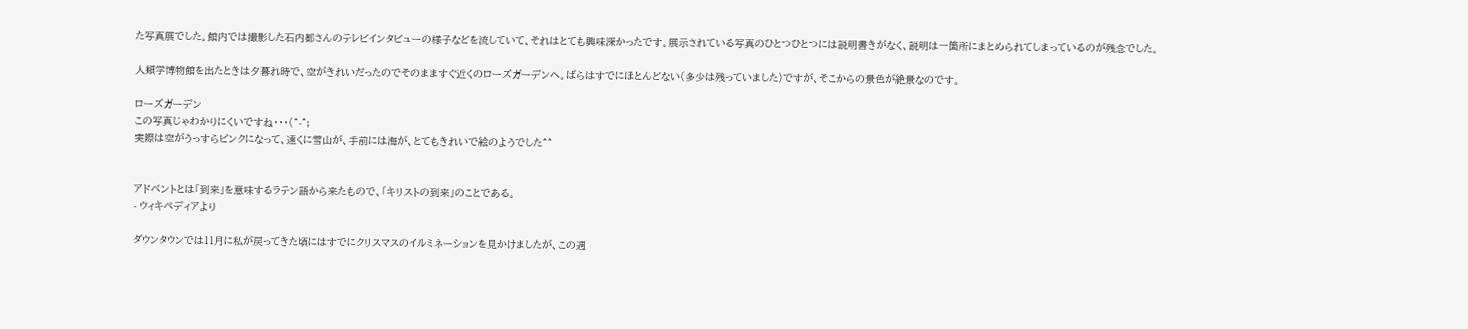た写真展でした。館内では撮影した石内都さんのテレビインタビューの様子などを流していて、それはとても興味深かったです。展示されている写真のひとつひとつには説明書きがなく、説明は一箇所にまとめられてしまっているのが残念でした。

人類学博物館を出たときは夕暮れ時で、空がきれいだったのでそのまますぐ近くのローズガーデンへ。ばらはすでにほとんどない(多少は残っていました)ですが、そこからの景色が絶景なのです。

ローズガーデン
この写真じゃわかりにくいですね・・・(^-^;
実際は空がうっすらピンクになって、遠くに雪山が、手前には海が、とてもきれいで絵のようでした^^


アドベントとは「到来」を意味するラテン語から来たもので、「キリストの到来」のことである。
- ウィキペディアより

ダウンタウンでは11月に私が戻ってきた頃にはすでにクリスマスのイルミネーションを見かけましたが、この週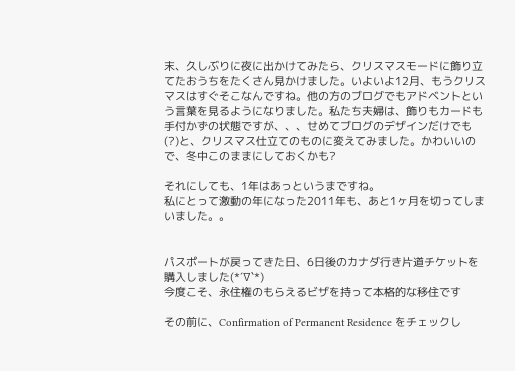末、久しぶりに夜に出かけてみたら、クリスマスモードに飾り立てたおうちをたくさん見かけました。いよいよ12月、もうクリスマスはすぐそこなんですね。他の方のブログでもアドベントという言葉を見るようになりました。私たち夫婦は、飾りもカードも手付かずの状態ですが、、、せめてブログのデザインだけでも(?)と、クリスマス仕立てのものに変えてみました。かわいいので、冬中このままにしておくかも?

それにしても、1年はあっというまですね。
私にとって激動の年になった2011年も、あと1ヶ月を切ってしまいました。。


パスポートが戻ってきた日、6日後のカナダ行き片道チケットを購入しました(*´∇`*)
今度こそ、永住権のもらえるビザを持って本格的な移住です

その前に、Confirmation of Permanent Residence をチェックし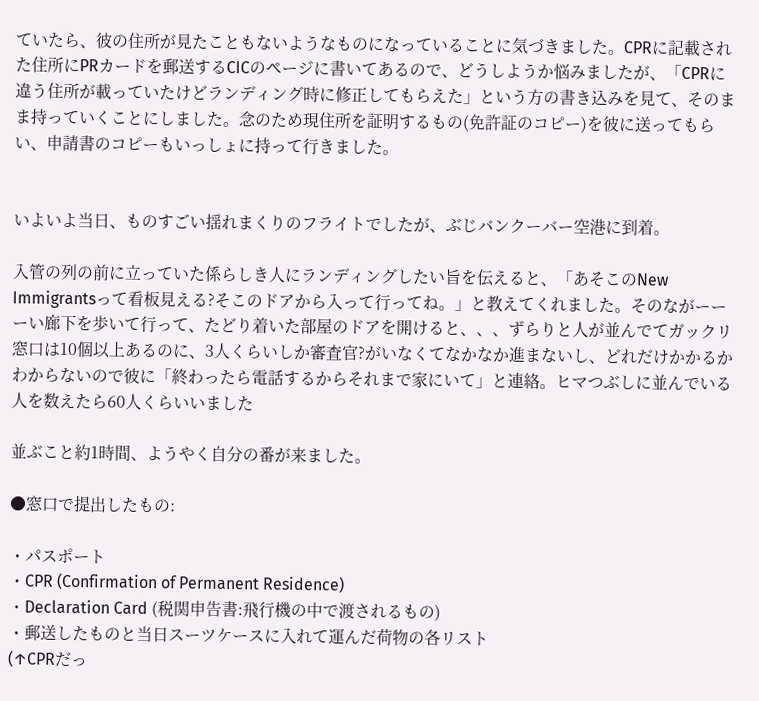ていたら、彼の住所が見たこともないようなものになっていることに気づきました。CPRに記載された住所にPRカードを郵送するCICのページに書いてあるので、どうしようか悩みましたが、「CPRに違う住所が載っていたけどランディング時に修正してもらえた」という方の書き込みを見て、そのまま持っていくことにしました。念のため現住所を証明するもの(免許証のコピー)を彼に送ってもらい、申請書のコピーもいっしょに持って行きました。


いよいよ当日、ものすごい揺れまくりのフライトでしたが、ぶじバンクーバー空港に到着。

入管の列の前に立っていた係らしき人にランディングしたい旨を伝えると、「あそこのNew Immigrantsって看板見える?そこのドアから入って行ってね。」と教えてくれました。そのながーーーい廊下を歩いて行って、たどり着いた部屋のドアを開けると、、、ずらりと人が並んでてガックリ窓口は10個以上あるのに、3人くらいしか審査官?がいなくてなかなか進まないし、どれだけかかるかわからないので彼に「終わったら電話するからそれまで家にいて」と連絡。ヒマつぶしに並んでいる人を数えたら60人くらいいました

並ぶこと約1時間、ようやく自分の番が来ました。

●窓口で提出したもの:

・パスポート
・CPR (Confirmation of Permanent Residence)
・Declaration Card (税関申告書:飛行機の中で渡されるもの)
・郵送したものと当日スーツケースに入れて運んだ荷物の各リスト
(↑CPRだっ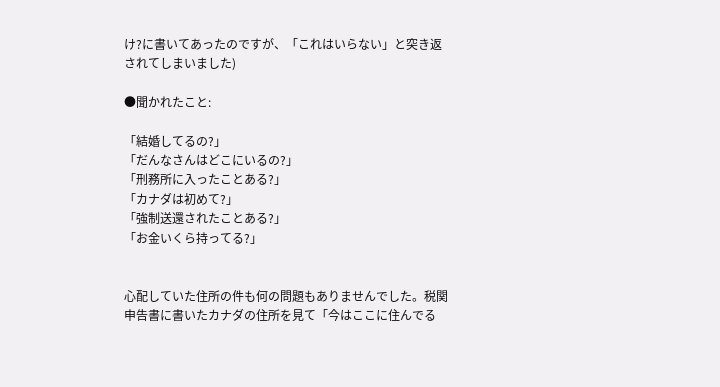け?に書いてあったのですが、「これはいらない」と突き返されてしまいました)

●聞かれたこと:

「結婚してるの?」
「だんなさんはどこにいるの?」
「刑務所に入ったことある?」
「カナダは初めて?」
「強制送還されたことある?」
「お金いくら持ってる?」


心配していた住所の件も何の問題もありませんでした。税関申告書に書いたカナダの住所を見て「今はここに住んでる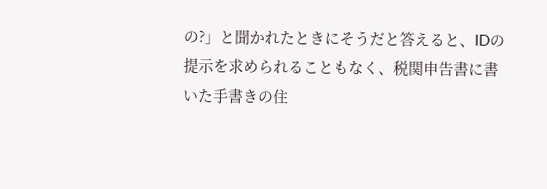の?」と聞かれたときにそうだと答えると、IDの提示を求められることもなく、税関申告書に書いた手書きの住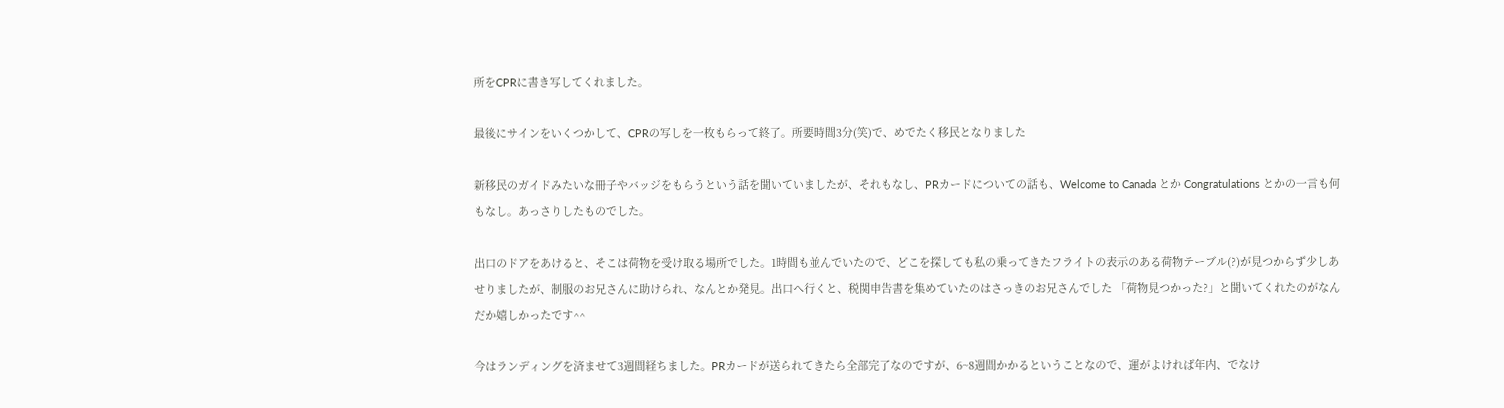所をCPRに書き写してくれました。

最後にサインをいくつかして、CPRの写しを一枚もらって終了。所要時間3分(笑)で、めでたく移民となりました

新移民のガイドみたいな冊子やバッジをもらうという話を聞いていましたが、それもなし、PRカードについての話も、Welcome to Canada とか Congratulations とかの一言も何もなし。あっさりしたものでした。

出口のドアをあけると、そこは荷物を受け取る場所でした。1時間も並んでいたので、どこを探しても私の乗ってきたフライトの表示のある荷物テーブル(?)が見つからず少しあせりましたが、制服のお兄さんに助けられ、なんとか発見。出口へ行くと、税関申告書を集めていたのはさっきのお兄さんでした 「荷物見つかった?」と聞いてくれたのがなんだか嬉しかったです^^

今はランディングを済ませて3週間経ちました。PRカードが送られてきたら全部完了なのですが、6~8週間かかるということなので、運がよければ年内、でなけ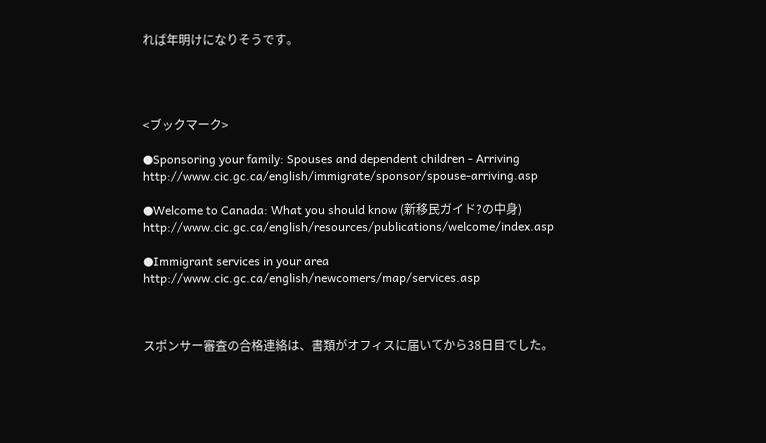れば年明けになりそうです。




<ブックマーク>

●Sponsoring your family: Spouses and dependent children - Arriving
http://www.cic.gc.ca/english/immigrate/sponsor/spouse-arriving.asp

●Welcome to Canada: What you should know (新移民ガイド?の中身)
http://www.cic.gc.ca/english/resources/publications/welcome/index.asp

●Immigrant services in your area
http://www.cic.gc.ca/english/newcomers/map/services.asp



スポンサー審査の合格連絡は、書類がオフィスに届いてから38日目でした。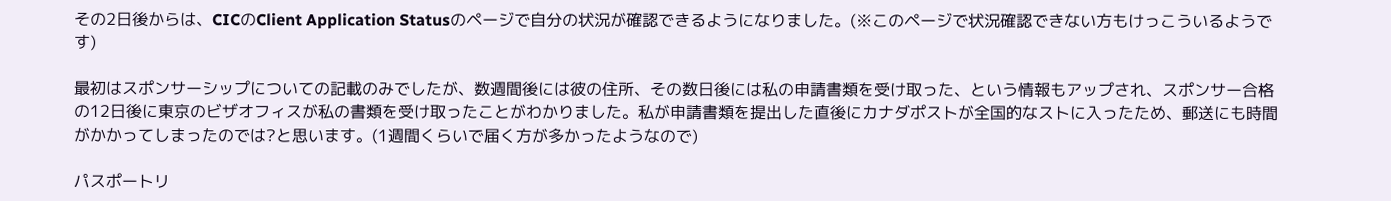その2日後からは、CICのClient Application Statusのページで自分の状況が確認できるようになりました。(※このページで状況確認できない方もけっこういるようです)

最初はスポンサーシップについての記載のみでしたが、数週間後には彼の住所、その数日後には私の申請書類を受け取った、という情報もアップされ、スポンサー合格の12日後に東京のビザオフィスが私の書類を受け取ったことがわかりました。私が申請書類を提出した直後にカナダポストが全国的なストに入ったため、郵送にも時間がかかってしまったのでは?と思います。(1週間くらいで届く方が多かったようなので)

パスポートリ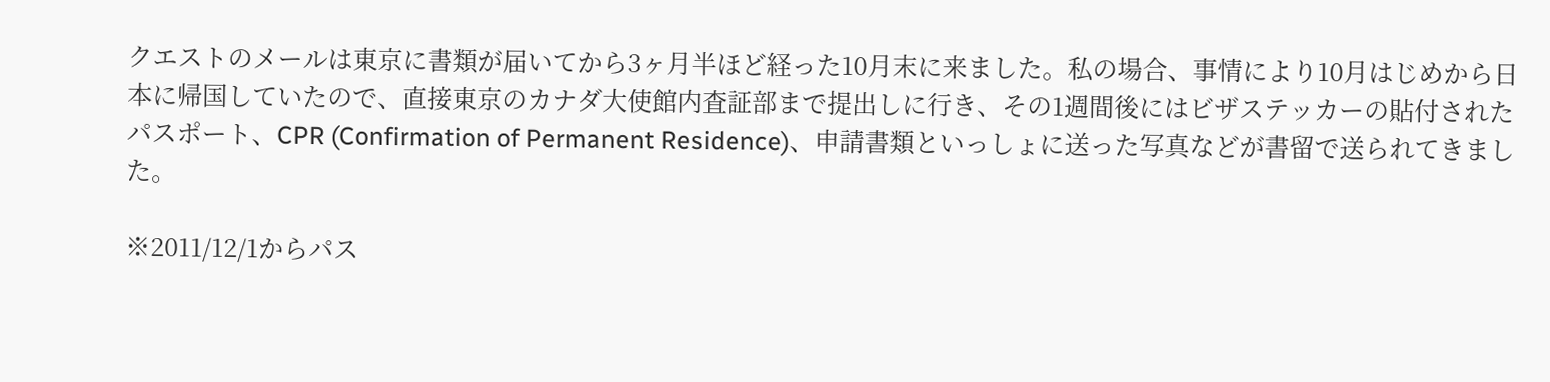クエストのメールは東京に書類が届いてから3ヶ月半ほど経った10月末に来ました。私の場合、事情により10月はじめから日本に帰国していたので、直接東京のカナダ大使館内査証部まで提出しに行き、その1週間後にはビザステッカーの貼付されたパスポート、CPR (Confirmation of Permanent Residence)、申請書類といっしょに送った写真などが書留で送られてきました。

※2011/12/1からパス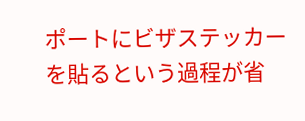ポートにビザステッカーを貼るという過程が省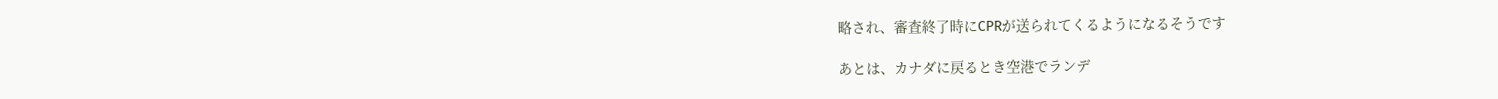略され、審査終了時にCPRが送られてくるようになるそうです

あとは、カナダに戻るとき空港でランデ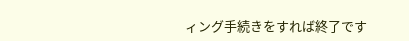ィング手続きをすれば終了です